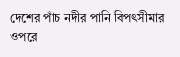দেশের পাঁচ নদীর পানি বিপৎসীমার ওপরে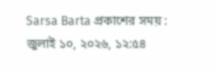Sarsa Barta প্রকাশের সময় : জুলাই ১০, ২০২৬, ১২:৫৪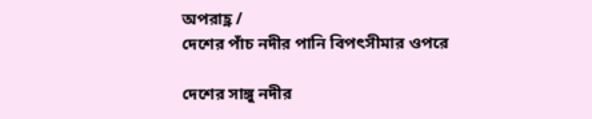অপরাহ্ণ /
দেশের পাঁচ নদীর পানি বিপৎসীমার ওপরে

দেশের সাঙ্গু নদীর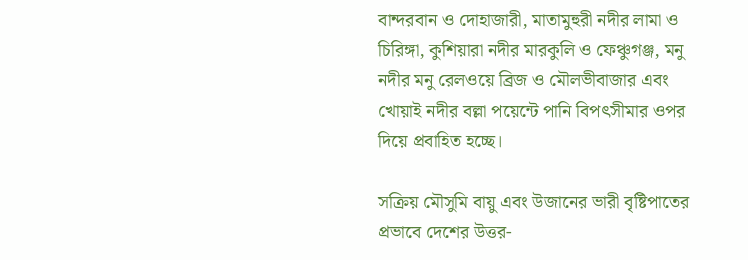বান্দরবান ও দোহাজারী, মাতামুহুরী নদীর লামা ও চিরিঙ্গা, কুশিয়ারা নদীর মারকুলি ও ফেঞ্চুগঞ্জ, মনু নদীর মনু রেলওয়ে ব্রিজ ও মৌলভীবাজার এবং খোয়াই নদীর বল্লা পয়েন্টে পানি বিপৎসীমার ওপর দিয়ে প্রবাহিত হচ্ছে।

সক্রিয় মৌসুমি বায়ু এবং উজানের ভারী বৃষ্টিপাতের প্রভাবে দেশের উত্তর-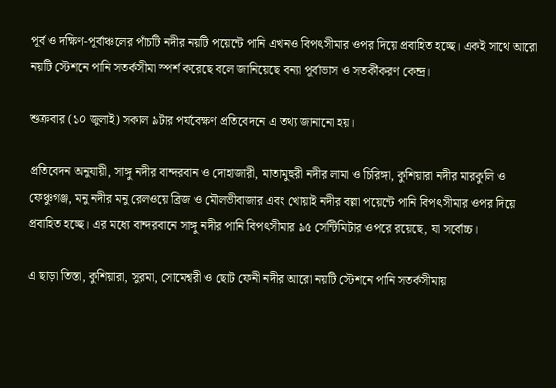পূর্ব ও দক্ষিণ-পূর্বাঞ্চলের পাঁচটি নদীর নয়টি পয়েন্টে পানি এখনও বিপৎসীমার ওপর দিয়ে প্রবাহিত হচ্ছে। একই সাথে আরো নয়টি স্টেশনে পানি সতর্কসীমা স্পর্শ করেছে বলে জানিয়েছে বন্যা পূর্বাভাস ও সতর্কীকরণ কেন্দ্র।

শুক্রবার (১০ জুলাই) সকাল ৯টার পর্যবেক্ষণ প্রতিবেদনে এ তথ্য জানানো হয়।

প্রতিবেদন অনুযায়ী, সাঙ্গু নদীর বান্দরবান ও দোহাজারী, মাতামুহুরী নদীর লামা ও চিরিঙ্গা, কুশিয়ারা নদীর মারকুলি ও ফেঞ্চুগঞ্জ, মনু নদীর মনু রেলওয়ে ব্রিজ ও মৌলভীবাজার এবং খোয়াই নদীর বল্লা পয়েন্টে পানি বিপৎসীমার ওপর দিয়ে প্রবাহিত হচ্ছে। এর মধ্যে বান্দরবানে সাঙ্গু নদীর পানি বিপৎসীমার ৯৫ সেন্টিমিটার ওপরে রয়েছে, যা সর্বোচ্চ।

এ ছাড়া তিস্তা, কুশিয়ারা, সুরমা, সোমেশ্বরী ও ছোট ফেনী নদীর আরো নয়টি স্টেশনে পানি সতর্কসীমায়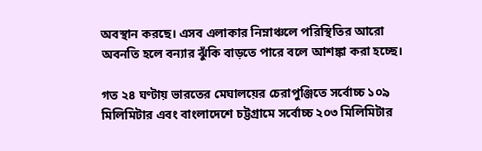অবস্থান করছে। এসব এলাকার নিম্নাঞ্চলে পরিস্থিতির আরো অবনতি হলে বন্যার ঝুঁকি বাড়তে পারে বলে আশঙ্কা করা হচ্ছে।

গত ২৪ ঘণ্টায় ভারতের মেঘালয়ের চেরাপুঞ্জিতে সর্বোচ্চ ১০৯ মিলিমিটার এবং বাংলাদেশে চট্টগ্রামে সর্বোচ্চ ২০৩ মিলিমিটার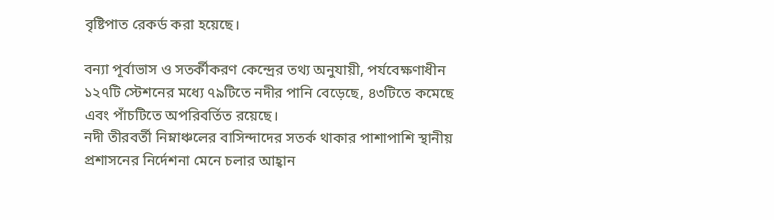বৃষ্টিপাত রেকর্ড করা হয়েছে।

বন্যা পূর্বাভাস ও সতর্কীকরণ কেন্দ্রের তথ্য অনুযায়ী, পর্যবেক্ষণাধীন ১২৭টি স্টেশনের মধ্যে ৭৯টিতে নদীর পানি বেড়েছে, ৪৩টিতে কমেছে এবং পাঁচটিতে অপরিবর্তিত রয়েছে।
নদী তীরবর্তী নিম্নাঞ্চলের বাসিন্দাদের সতর্ক থাকার পাশাপাশি স্থানীয় প্রশাসনের নির্দেশনা মেনে চলার আহ্বান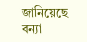জানিয়েছে বন্যা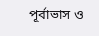পূর্বাভাস ও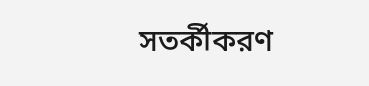সতর্কীকরণ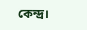কেন্দ্র।